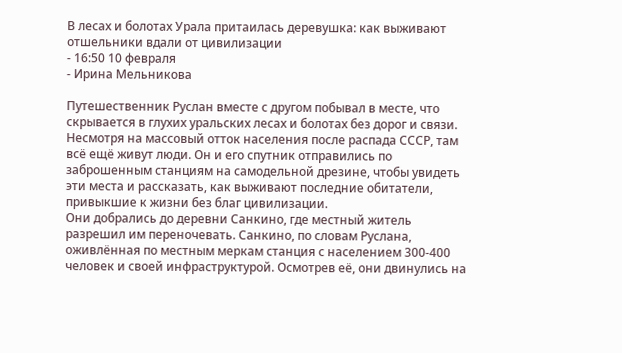В лесах и болотах Урала притаилась деревушка: как выживают отшельники вдали от цивилизации
- 16:50 10 февраля
- Ирина Мельникова

Путешественник Руслан вместе с другом побывал в месте, что скрывается в глухих уральских лесах и болотах без дорог и связи. Несмотря на массовый отток населения после распада СССР, там всё ещё живут люди. Он и его спутник отправились по заброшенным станциям на самодельной дрезине, чтобы увидеть эти места и рассказать, как выживают последние обитатели, привыкшие к жизни без благ цивилизации.
Они добрались до деревни Санкино, где местный житель разрешил им переночевать. Санкино, по словам Руслана, оживлённая по местным меркам станция с населением 300-400 человек и своей инфраструктурой. Осмотрев её, они двинулись на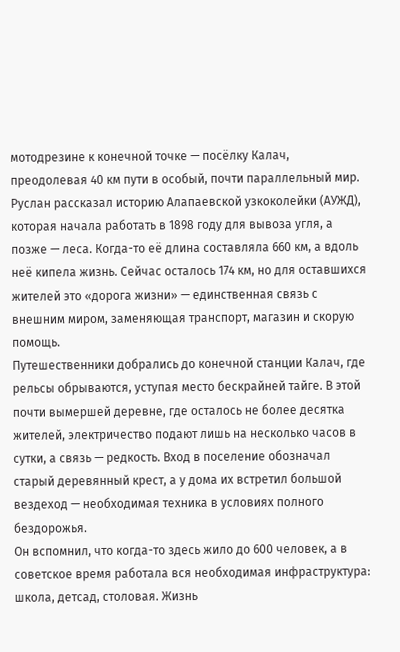мотодрезине к конечной точке — посёлку Калач, преодолевая 40 км пути в особый, почти параллельный мир.
Руслан рассказал историю Алапаевской узкоколейки (АУЖД), которая начала работать в 1898 году для вывоза угля, а позже — леса. Когда-то её длина составляла 660 км, а вдоль неё кипела жизнь. Сейчас осталось 174 км, но для оставшихся жителей это «дорога жизни» — единственная связь с внешним миром, заменяющая транспорт, магазин и скорую помощь.
Путешественники добрались до конечной станции Калач, где рельсы обрываются, уступая место бескрайней тайге. В этой почти вымершей деревне, где осталось не более десятка жителей, электричество подают лишь на несколько часов в сутки, а связь — редкость. Вход в поселение обозначал старый деревянный крест, а у дома их встретил большой вездеход — необходимая техника в условиях полного бездорожья.
Он вспомнил, что когда-то здесь жило до 600 человек, а в советское время работала вся необходимая инфраструктура: школа, детсад, столовая. Жизнь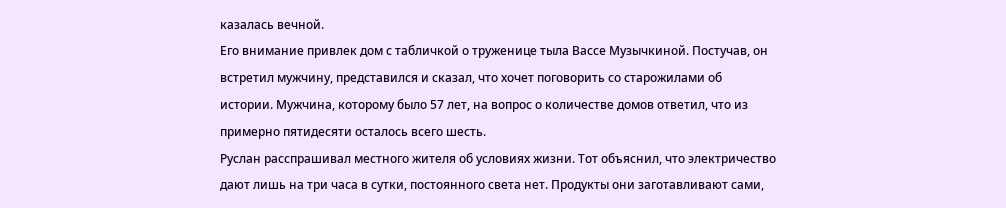казалась вечной.
Его внимание привлек дом с табличкой о труженице тыла Вассe Музычкиной. Постучав, он встретил мужчину, представился и сказал, что хочет поговорить со старожилами об истории. Мужчина, которому было 57 лет, на вопрос о количестве домов ответил, что из примерно пятидесяти осталось всего шесть.
Руслан расспрашивал местного жителя об условиях жизни. Тот объяснил, что электричество дают лишь на три часа в сутки, постоянного света нет. Продукты они заготавливают сами,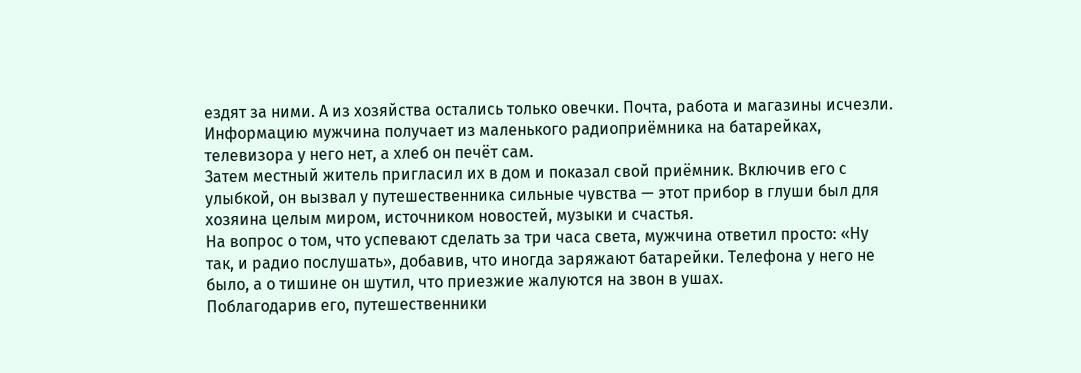ездят за ними. А из хозяйства остались только овечки. Почта, работа и магазины исчезли. Информацию мужчина получает из маленького радиоприёмника на батарейках, телевизора у него нет, а хлеб он печёт сам.
Затем местный житель пригласил их в дом и показал свой приёмник. Включив его с улыбкой, он вызвал у путешественника сильные чувства — этот прибор в глуши был для хозяина целым миром, источником новостей, музыки и счастья.
На вопрос о том, что успевают сделать за три часа света, мужчина ответил просто: «Ну так, и радио послушать», добавив, что иногда заряжают батарейки. Телефона у него не было, а о тишине он шутил, что приезжие жалуются на звон в ушах.
Поблагодарив его, путешественники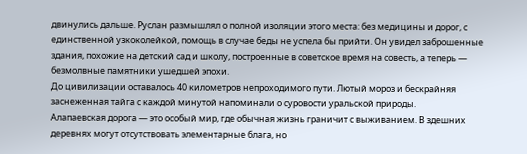двинулись дальше. Руслан размышлял о полной изоляции этого места: без медицины и дорог, с единственной узкоколейкой, помощь в случае беды не успела бы прийти. Он увидел заброшенные здания, похожие на детский сад и школу, построенные в советское время на совесть, а теперь — безмолвные памятники ушедшей эпохи.
До цивилизации оставалось 40 километров непроходимого пути. Лютый мороз и бескрайняя заснеженная тайга с каждой минутой напоминали о суровости уральской природы.
Алапаевская дорога — это особый мир, где обычная жизнь граничит с выживанием. В здешних деревнях могут отсутствовать элементарные блага, но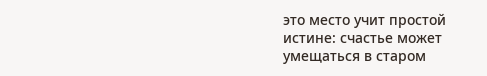это место учит простой истине: счастье может умещаться в старом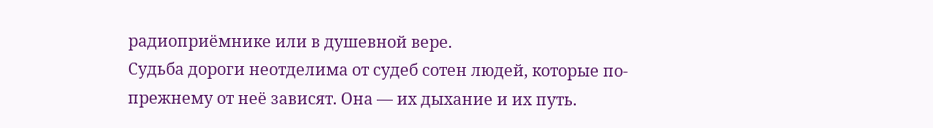радиоприёмнике или в душевной вере.
Судьба дороги неотделима от судеб сотен людей, которые по-прежнему от неё зависят. Она — их дыхание и их путь.